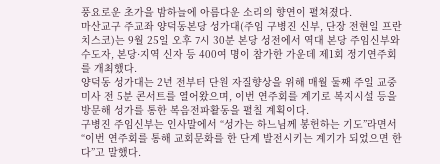풍요로운 초가을 밤하늘에 아름다운 소리의 향연이 펼쳐졌다.
마산교구 주교좌 양덕동본당 성가대(주임 구병진 신부, 단장 전현일 프란치스코)는 9월 25일 오후 7시 30분 본당 성전에서 역대 본당 주임신부와 수도자, 본당·지역 신자 등 400여 명이 참가한 가운데 제1회 정기연주회를 개최했다.
양덕동 성가대는 2년 전부터 단원 자질향상을 위해 매월 둘째 주일 교중미사 전 5분 콘서트를 열어왔으며, 이번 연주회를 계기로 복지시설 등을 방문해 성가를 통한 복음전파활동을 펼칠 계획이다.
구병진 주임신부는 인사말에서 “성가는 하느님께 봉헌하는 기도”라면서 “이번 연주회를 통해 교회문화를 한 단계 발전시키는 계기가 되었으면 한다”고 말했다.